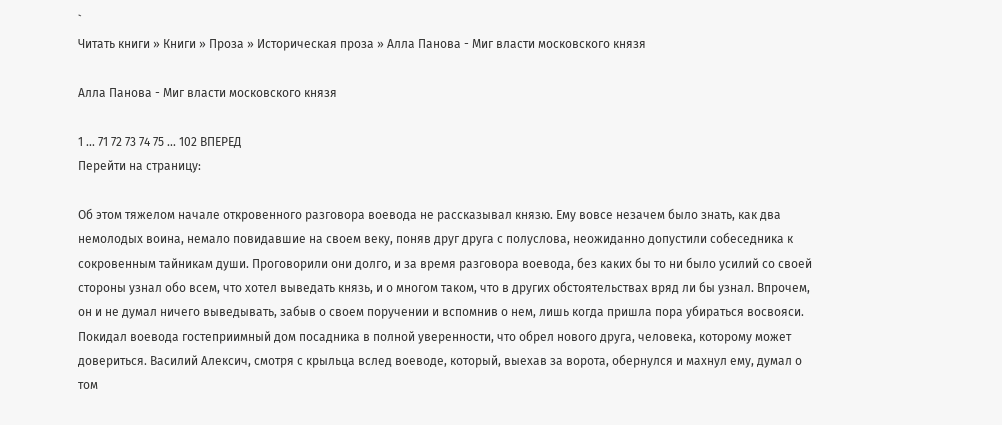`
Читать книги » Книги » Проза » Историческая проза » Алла Панова - Миг власти московского князя

Алла Панова - Миг власти московского князя

1 ... 71 72 73 74 75 ... 102 ВПЕРЕД
Перейти на страницу:

Об этом тяжелом начале откровенного разговора воевода не рассказывал князю. Ему вовсе незачем было знать, как два немолодых воина, немало повидавшие на своем веку, поняв друг друга с полуслова, неожиданно допустили собеседника к сокровенным тайникам души. Проговорили они долго, и за время разговора воевода, без каких бы то ни было усилий со своей стороны узнал обо всем, что хотел выведать князь, и о многом таком, что в других обстоятельствах вряд ли бы узнал. Впрочем, он и не думал ничего выведывать, забыв о своем поручении и вспомнив о нем, лишь когда пришла пора убираться восвояси. Покидал воевода гостеприимный дом посадника в полной уверенности, что обрел нового друга, человека, которому может довериться. Василий Алексич, смотря с крыльца вслед воеводе, который, выехав за ворота, обернулся и махнул ему, думал о том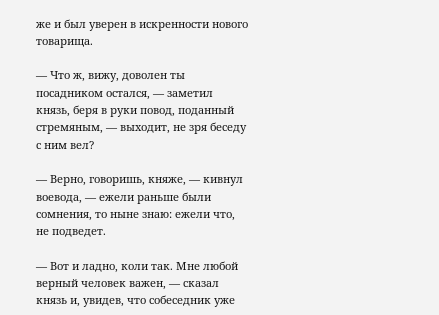же и был уверен в искренности нового товарища.

— Что ж, вижу, доволен ты посадником остался, — заметил князь, беря в руки повод, поданный стремяным, — выходит, не зря беседу с ним вел?

— Верно, говоришь, княже, — кивнул воевода, — ежели раньше были сомнения, то ныне знаю: ежели что, не подведет.

— Вот и ладно, коли так. Мне любой верный человек важен, — сказал князь и, увидев, что собеседник уже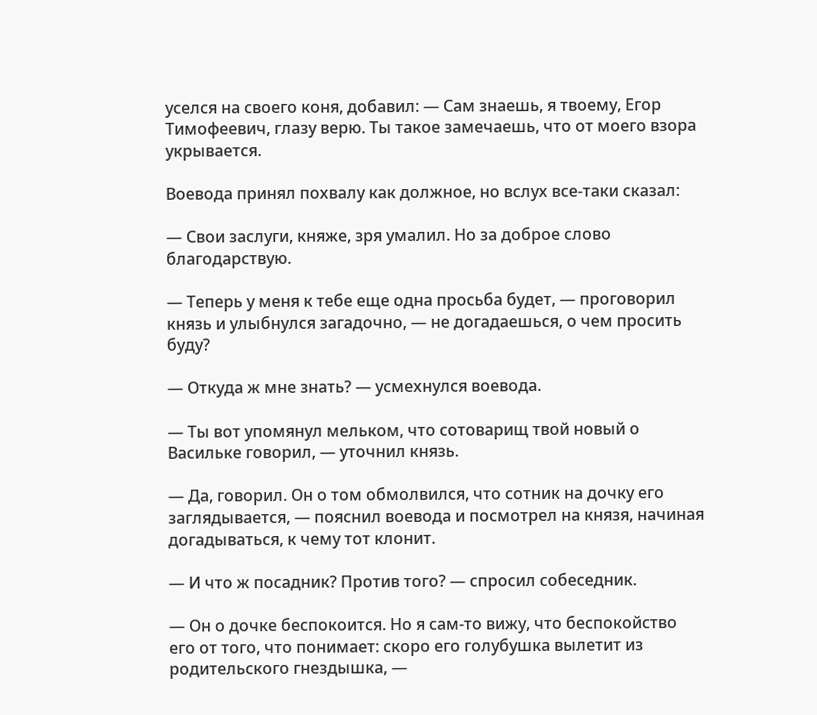уселся на своего коня, добавил: — Сам знаешь, я твоему, Егор Тимофеевич, глазу верю. Ты такое замечаешь, что от моего взора укрывается.

Воевода принял похвалу как должное, но вслух все‑таки сказал:

— Свои заслуги, княже, зря умалил. Но за доброе слово благодарствую.

— Теперь у меня к тебе еще одна просьба будет, — проговорил князь и улыбнулся загадочно, — не догадаешься, о чем просить буду?

— Откуда ж мне знать? — усмехнулся воевода.

— Ты вот упомянул мельком, что сотоварищ твой новый о Васильке говорил, — уточнил князь.

— Да, говорил. Он о том обмолвился, что сотник на дочку его заглядывается, — пояснил воевода и посмотрел на князя, начиная догадываться, к чему тот клонит.

— И что ж посадник? Против того? — спросил собеседник.

— Он о дочке беспокоится. Но я сам‑то вижу, что беспокойство его от того, что понимает: скоро его голубушка вылетит из родительского гнездышка, —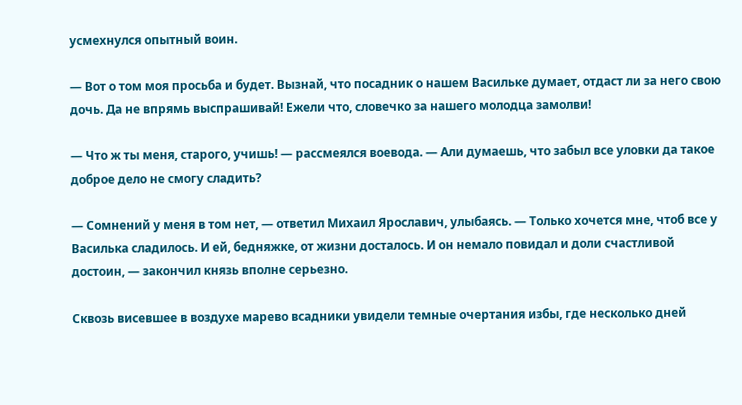усмехнулся опытный воин.

— Вот о том моя просьба и будет. Вызнай, что посадник о нашем Васильке думает, отдаст ли за него свою дочь. Да не впрямь выспрашивай! Ежели что, словечко за нашего молодца замолви!

— Что ж ты меня, старого, учишь! — рассмеялся воевода. — Али думаешь, что забыл все уловки да такое доброе дело не смогу сладить?

— Сомнений у меня в том нет, — ответил Михаил Ярославич, улыбаясь. — Только хочется мне, чтоб все у Василька сладилось. И ей, бедняжке, от жизни досталось. И он немало повидал и доли счастливой достоин, — закончил князь вполне серьезно.

Сквозь висевшее в воздухе марево всадники увидели темные очертания избы, где несколько дней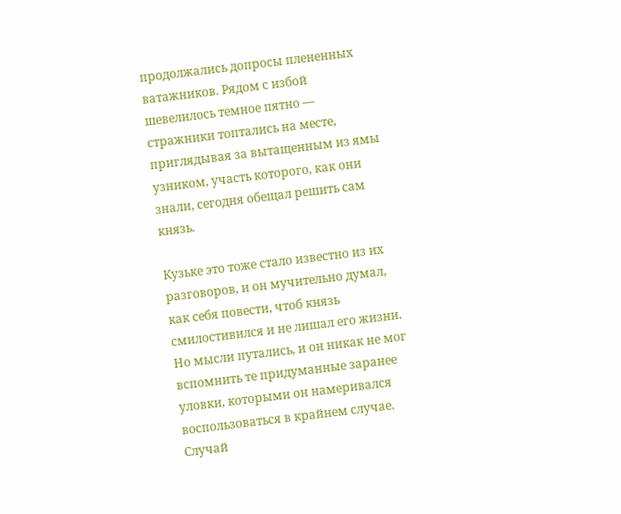продолжались допросы плененных ватажников. Рядом с избой шевелилось темное пятно — стражники топтались на месте, приглядывая за вытащенным из ямы узником, участь которого, как они знали, сегодня обещал решить сам князь.

Кузьке это тоже стало известно из их разговоров, и он мучительно думал, как себя повести, чтоб князь смилостивился и не лишал его жизни. Но мысли путались, и он никак не мог вспомнить те придуманные заранее уловки, которыми он намеривался воспользоваться в крайнем случае. Случай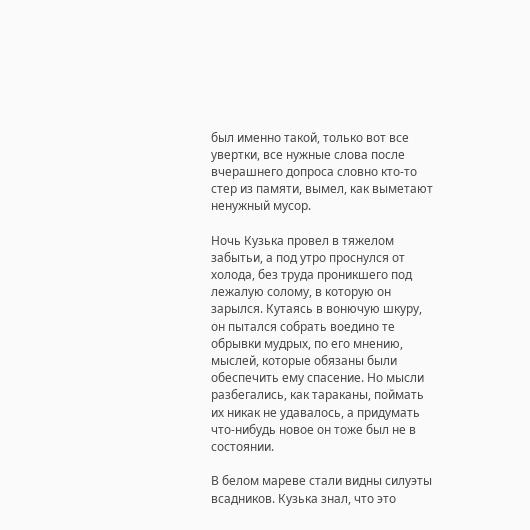был именно такой, только вот все увертки, все нужные слова после вчерашнего допроса словно кто‑то стер из памяти, вымел, как выметают ненужный мусор.

Ночь Кузька провел в тяжелом забытьи, а под утро проснулся от холода, без труда проникшего под лежалую солому, в которую он зарылся. Кутаясь в вонючую шкуру, он пытался собрать воедино те обрывки мудрых, по его мнению, мыслей, которые обязаны были обеспечить ему спасение. Но мысли разбегались, как тараканы, поймать их никак не удавалось, а придумать что‑нибудь новое он тоже был не в состоянии.

В белом мареве стали видны силуэты всадников. Кузька знал, что это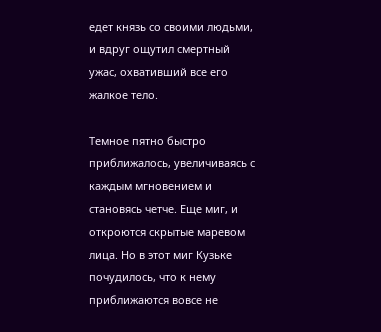едет князь со своими людьми, и вдруг ощутил смертный ужас, охвативший все его жалкое тело.

Темное пятно быстро приближалось, увеличиваясь с каждым мгновением и становясь четче. Еще миг, и откроются скрытые маревом лица. Но в этот миг Кузьке почудилось, что к нему приближаются вовсе не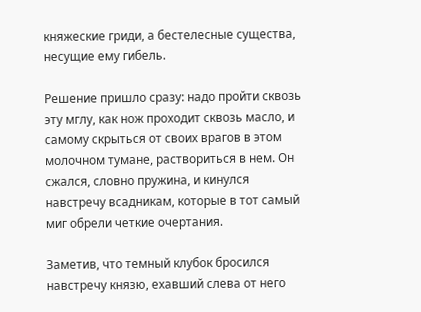княжеские гриди, а бестелесные существа, несущие ему гибель.

Решение пришло сразу: надо пройти сквозь эту мглу, как нож проходит сквозь масло, и самому скрыться от своих врагов в этом молочном тумане, раствориться в нем. Он сжался, словно пружина, и кинулся навстречу всадникам, которые в тот самый миг обрели четкие очертания.

Заметив, что темный клубок бросился навстречу князю, ехавший слева от него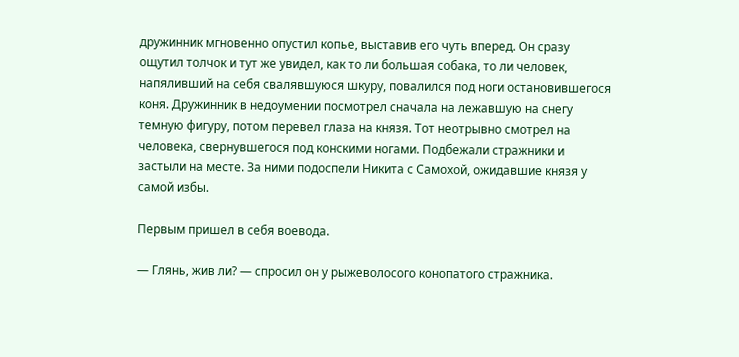дружинник мгновенно опустил копье, выставив его чуть вперед. Он сразу ощутил толчок и тут же увидел, как то ли большая собака, то ли человек, напяливший на себя свалявшуюся шкуру, повалился под ноги остановившегося коня. Дружинник в недоумении посмотрел сначала на лежавшую на снегу темную фигуру, потом перевел глаза на князя. Тот неотрывно смотрел на человека, свернувшегося под конскими ногами. Подбежали стражники и застыли на месте. За ними подоспели Никита с Самохой, ожидавшие князя у самой избы.

Первым пришел в себя воевода.

— Глянь, жив ли? — спросил он у рыжеволосого конопатого стражника.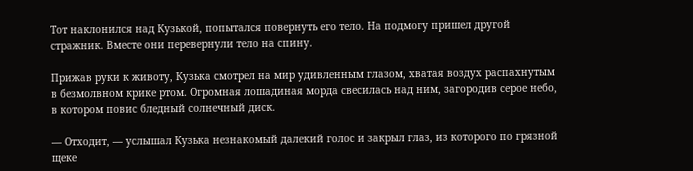Тот наклонился над Кузькой, попытался повернуть его тело. На подмогу пришел другой стражник. Вместе они перевернули тело на спину.

Прижав руки к животу, Кузька смотрел на мир удивленным глазом, хватая воздух распахнутым в безмолвном крике ртом. Огромная лошадиная морда свесилась над ним, загородив серое небо, в котором повис бледный солнечный диск.

— Отходит, — услышал Кузька незнакомый далекий голос и закрыл глаз, из которого по грязной щеке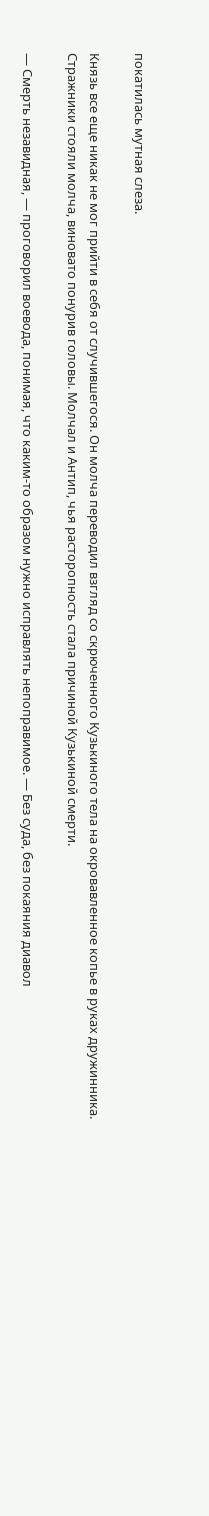покатилась мутная слеза.

Князь все еще никак не мог прийти в себя от случившегося. Он молча переводил взгляд со скрюченного Кузькиного тела на окровавленное копье в руках дружинника. Стражники стояли молча, виновато понурив головы. Молчал и Антип, чья расторопность стала причиной Кузькиной смерти.

— Смерть незавидная, — проговорил воевода, понимая, что каким‑то образом нужно исправлять непоправимое. — Без суда, без покаяния диавол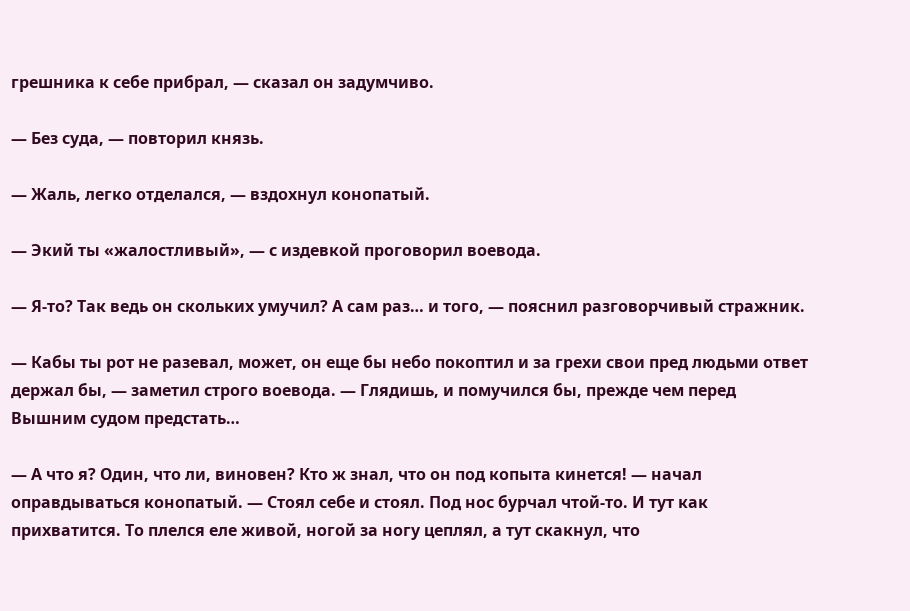грешника к себе прибрал, — сказал он задумчиво.

— Без суда, — повторил князь.

— Жаль, легко отделался, — вздохнул конопатый.

— Экий ты «жалостливый», — с издевкой проговорил воевода.

— Я‑то? Так ведь он скольких умучил? А сам раз… и того, — пояснил разговорчивый стражник.

— Кабы ты рот не разевал, может, он еще бы небо покоптил и за грехи свои пред людьми ответ держал бы, — заметил строго воевода. — Глядишь, и помучился бы, прежде чем перед Вышним судом предстать…

— А что я? Один, что ли, виновен? Кто ж знал, что он под копыта кинется! — начал оправдываться конопатый. — Стоял себе и стоял. Под нос бурчал чтой‑то. И тут как прихватится. То плелся еле живой, ногой за ногу цеплял, а тут скакнул, что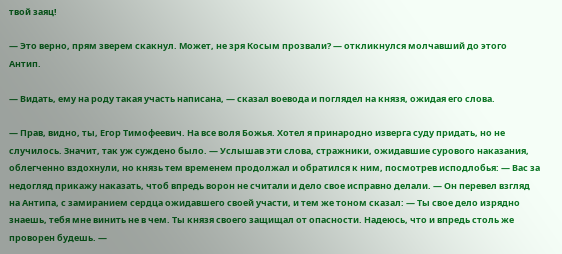твой заяц!

— Это верно, прям зверем скакнул. Может, не зря Косым прозвали? — откликнулся молчавший до этого Антип.

— Видать, ему на роду такая участь написана, — сказал воевода и поглядел на князя, ожидая его слова.

— Прав, видно, ты, Егор Тимофеевич. На все воля Божья. Хотел я принародно изверга суду придать, но не случилось. Значит, так уж суждено было. — Услышав эти слова, стражники, ожидавшие сурового наказания, облегченно вздохнули, но князь тем временем продолжал и обратился к ним, посмотрев исподлобья: — Вас за недогляд прикажу наказать, чтоб впредь ворон не считали и дело свое исправно делали. — Он перевел взгляд на Антипа, с замиранием сердца ожидавшего своей участи, и тем же тоном сказал: — Ты свое дело изрядно знаешь, тебя мне винить не в чем. Ты князя своего защищал от опасности. Надеюсь, что и впредь столь же проворен будешь. —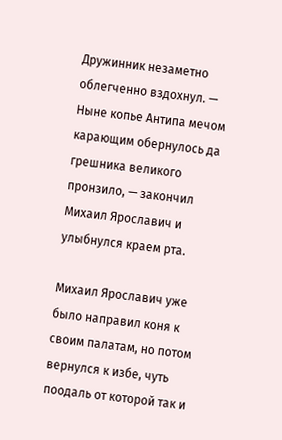Дружинник незаметно облегченно вздохнул. — Ныне копье Антипа мечом карающим обернулось да грешника великого пронзило, — закончил Михаил Ярославич и улыбнулся краем рта.

Михаил Ярославич уже было направил коня к своим палатам, но потом вернулся к избе, чуть поодаль от которой так и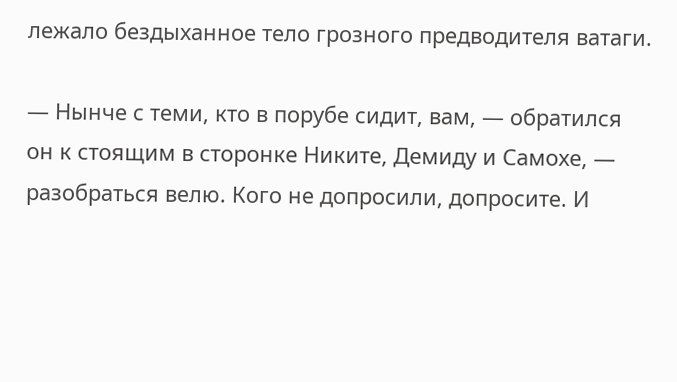лежало бездыханное тело грозного предводителя ватаги.

— Нынче с теми, кто в порубе сидит, вам, — обратился он к стоящим в сторонке Никите, Демиду и Самохе, — разобраться велю. Кого не допросили, допросите. И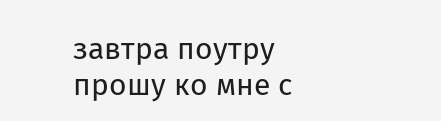завтра поутру прошу ко мне с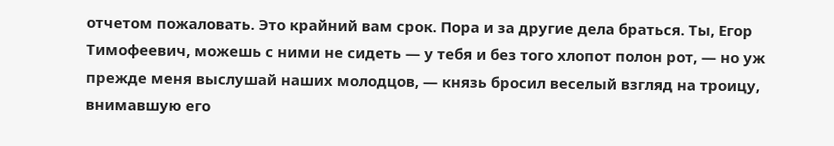отчетом пожаловать. Это крайний вам срок. Пора и за другие дела браться. Ты, Егор Тимофеевич, можешь с ними не сидеть — у тебя и без того хлопот полон рот, — но уж прежде меня выслушай наших молодцов, — князь бросил веселый взгляд на троицу, внимавшую его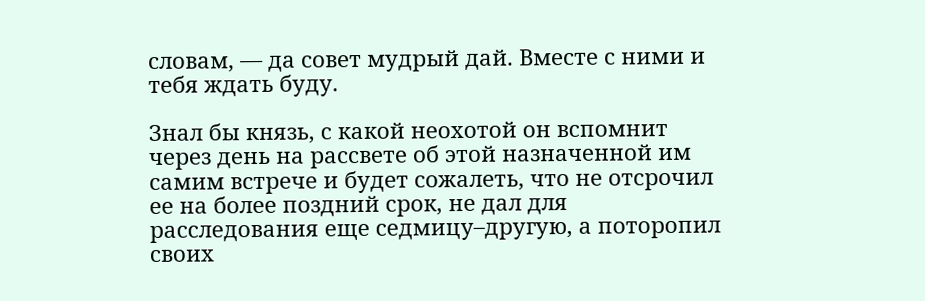словам, — да совет мудрый дай. Вместе с ними и тебя ждать буду.

Знал бы князь, с какой неохотой он вспомнит через день на рассвете об этой назначенной им самим встрече и будет сожалеть, что не отсрочил ее на более поздний срок, не дал для расследования еще седмицу–другую, а поторопил своих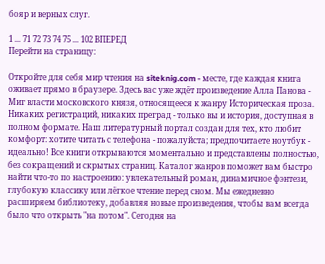бояр и верных слуг.

1 ... 71 72 73 74 75 ... 102 ВПЕРЕД
Перейти на страницу:

Откройте для себя мир чтения на siteknig.com - месте, где каждая книга оживает прямо в браузере. Здесь вас уже ждёт произведение Алла Панова - Миг власти московского князя, относящееся к жанру Историческая проза. Никаких регистраций, никаких преград - только вы и история, доступная в полном формате. Наш литературный портал создан для тех, кто любит комфорт: хотите читать с телефона - пожалуйста; предпочитаете ноутбук - идеально! Все книги открываются моментально и представлены полностью, без сокращений и скрытых страниц. Каталог жанров поможет вам быстро найти что-то по настроению: увлекательный роман, динамичное фэнтези, глубокую классику или лёгкое чтение перед сном. Мы ежедневно расширяем библиотеку, добавляя новые произведения, чтобы вам всегда было что открыть "на потом". Сегодня на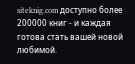siteknig.com доступно более 200000 книг - и каждая готова стать вашей новой любимой.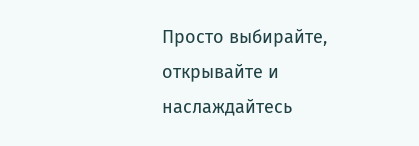Просто выбирайте, открывайте и наслаждайтесь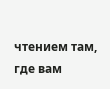чтением там, где вам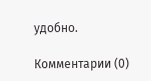удобно.

Комментарии (0)